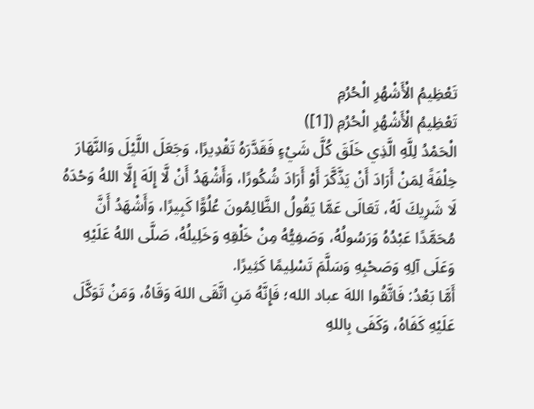تَعْظِيمُ الْأَشْهُرِ الْحُرُمِ
تَعْظِيمُ الْأَشْهُرِ الْحُرُمِ ([1])
الْحَمْدُ لِلَّهِ الَّذِي خَلَقَ كُلَّ شَيْءٍ فَقَدَّرَهُ تَقْدِيرًا، وَجَعَلَ اللَّيْلَ وَالنَّهَارَ خِلْفَةً لِمَنْ أَرَادَ أَنْ يَذَّكَّرَ أَوْ أَرَادَ شُكُورًا، وَأَشْهَدُ أَنْ لَّا إِلَهَ إِلَّا اللهُ وَحْدَهُ لَا شَرِيكَ لَهُ، تَعَالَى عَمَّا يَقُولُ الظَّالِمُونَ عُلُوًّا كَبِيرًا، وَأَشْهَدُ أَنَّ مُحَمَّدًا عَبْدُهُ وَرَسُولُهُ، وَصَفِيُّهُ مِنْ خَلْقِهِ وَخَلِيلُهُ، صَلَّى اللهُ عَلَيْهِ وَعَلَى آلِهِ وَصَحْبِهِ وَسَلَّمَ تَسْلِيمًا كَثِيرًا.
أَمَّا بَعْدُ: فَاتَّقُوا اللهَ عباد الله؛ فَإِنَّهُ مَنِ اتَّقَى اللهَ وَقَاهُ، وَمَنْ تَوَكَّلَ عَلَيْهِ كَفَاهُ، وَكَفَى بِاللهِ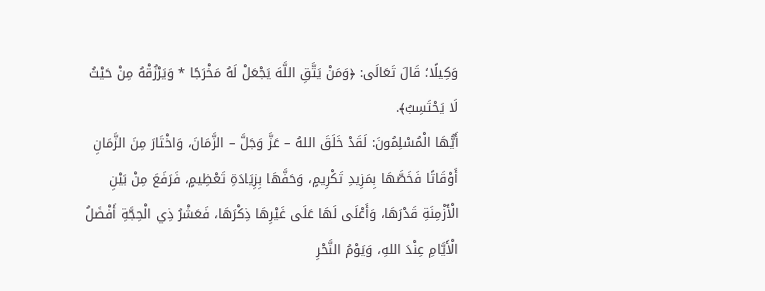وَكِيلًا؛ قَالَ تَعَالَى: ﴿وَمَنْ يَتَّقِ اللَّهَ يَجْعَلْ لَهُ مَخْرَجًا * وَيَرْزُقْهُ مِنْ حَيْثُ لَا يَحْتَسِبُ﴾.
أَيُّهَا الْمُسْلِمُونَ: لَقَدْ خَلَقَ اللهُ – عَزَّ وَجَلَّ – الزَّمَانَ، وَاخْتَارَ مِنَ الزَّمَانِ أَوْقَاتًا فَخَصَّهَا بِمَزِيدِ تَكْرِيمٍ، وَحَفَّهَا بِزِيَادَةِ تَعْظِيمٍ، فَرَفَعَ مِنْ بَيْنِ الْأَزْمِنَةِ قَدْرَهَا، وَأَعْلَى لَهَا عَلَى غَيْرِهَا ذِكْرَهَا، فَعَشْرُ ذِي الْحِجَّةِ أَفْضَلُ الْأَيَّامِ عِنْدَ اللهِ، وَيَوْمُ النَّحْرِ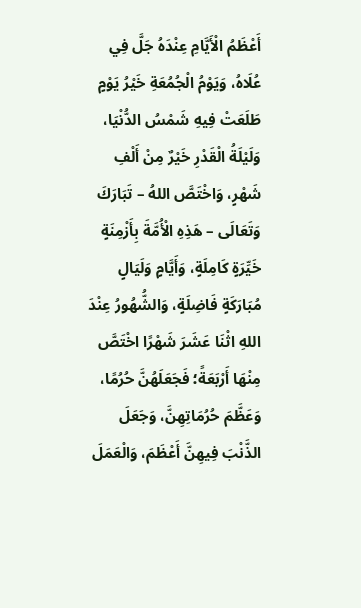أَعْظَمُ الْأَيَّامِ عِنْدَهُ جَلَّ فِي عُلَاهُ، وَيَوْمُ الْجُمُعَةِ خَيْرُ يَوْمٍ طَلَعَتْ فِيهِ شَمْسُ الدُّنْيَا، وَلَيْلَةُ الْقَدْرِ خَيْرٌ مِنْ أَلْفِ شَهْرٍ، وَاخْتَصَّ اللهُ – تَبَارَكَ وَتَعَالَى – هَذِهِ الْأُمَّةَ بِأَزْمِنَةٍ خَيِّرَةٍ كَامِلَةٍ، وَأَيَّامٍ وَلَيَالٍ مُبَارَكَةٍ فَاضِلَةٍ، وَالشُّهُورُ عِنْدَ اللهِ اثْنَا عَشَرَ شَهْرًا اخْتَصَّ مِنْهَا أَرْبَعَةً؛ فَجَعَلَهُنَّ حُرُمًا، وَعَظَّمَ حُرُمَاتِهِنَّ، وَجَعَلَ الذَّنْبَ فِيهِنَّ أَعْظَمَ، وَالْعَمَلَ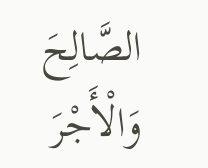الصَّالِحَ وَالْأَجْرَ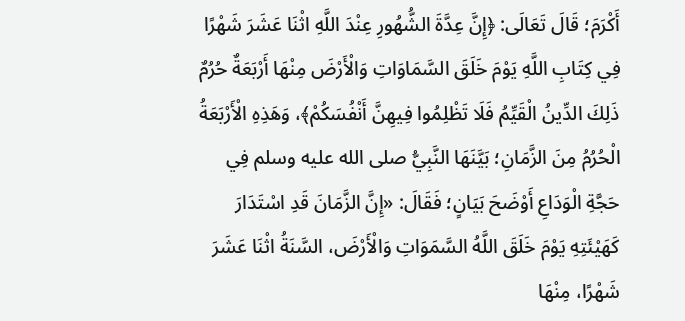أَكْرَمَ؛ قَالَ تَعَالَى: ﴿إِنَّ عِدَّةَ الشُّهُورِ عِنْدَ اللَّهِ اثْنَا عَشَرَ شَهْرًا فِي كِتَابِ اللَّهِ يَوْمَ خَلَقَ السَّمَاوَاتِ وَالْأَرْضَ مِنْهَا أَرْبَعَةٌ حُرُمٌ ذَلِكَ الدِّينُ الْقَيِّمُ فَلَا تَظْلِمُوا فِيهِنَّ أَنْفُسَكُمْ﴾، وَهَذِهِ الْأَرْبَعَةُ الْحُرُمُ مِنَ الزَّمَانِ؛ بَيَّنَهَا النَّبِيُّ صلى الله عليه وسلم فِي حَجَّةِ الْوَدَاعِ أَوْضَحَ بَيَانٍ؛ فَقَالَ: «إِنَّ الزَّمَانَ قَدِ اسْتَدَارَ كَهَيْئَتِهِ يَوْمَ خَلَقَ اللَّهُ السَّمَوَاتِ وَالْأَرْضَ، السَّنَةُ اثْنَا عَشَرَ شَهْرًا، مِنْهَا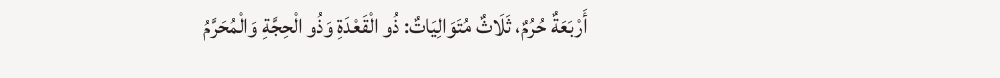أَرْبَعَةٌ حُرُمٌ، ثَلَاثٌ مُتَوَالِيَاتٌ: ذُو الْقَعْدَةِ وَذُو الْحِجَّةِ وَالْمُحَرَّمُ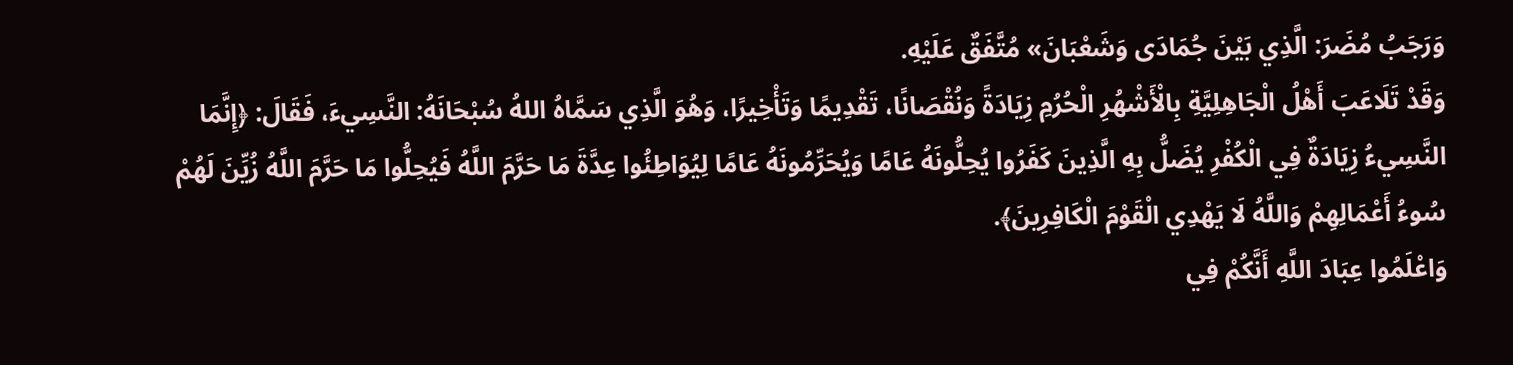وَرَجَبُ مُضَرَ: الَّذِي بَيْنَ جُمَادَى وَشَعْبَانَ» مُتَّفَقٌ عَلَيْهِ.
وَقَدْ تَلَاعَبَ أَهْلُ الْجَاهِلِيَّةِ بِالْأَشْهُرِ الْحُرُمِ زِيَادَةً وَنُقْصَانًا، تَقْدِيمًا وَتَأْخِيرًا، وَهُوَ الَّذِي سَمَّاهُ اللهُ سُبْحَانَهُ: النَّسِيءَ، فَقَالَ: ﴿إِنَّمَا النَّسِيءُ زِيَادَةٌ فِي الْكُفْرِ يُضَلُّ بِهِ الَّذِينَ كَفَرُوا يُحِلُّونَهُ عَامًا وَيُحَرِّمُونَهُ عَامًا لِيُوَاطِئُوا عِدَّةَ مَا حَرَّمَ اللَّهُ فَيُحِلُّوا مَا حَرَّمَ اللَّهُ زُيِّنَ لَهُمْ سُوءُ أَعْمَالِهِمْ وَاللَّهُ لَا يَهْدِي الْقَوْمَ الْكَافِرِينَ﴾.
وَاعْلَمُوا عِبَادَ اللَّهِ أَنَّكُمْ فِي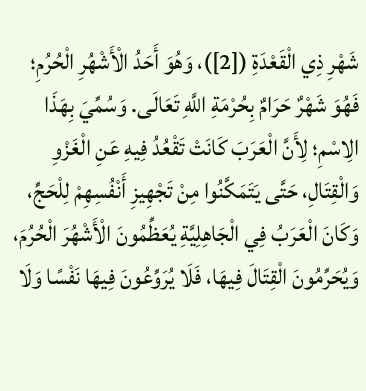شَهْرِ ذِي الْقَعْدَةِ ([2])، وَهُوَ أَحَدُ الْأَشْهُرِ الْحُرُمِ؛ فَهُوَ شَهْرٌ حَرَامٌ بِحُرْمَةِ اللَّهِ تَعَالَى. وَسُمِّيَ بِهَذَا الِاسْمِ؛ لِأَنَّ الْعَرَبَ كَانَتْ تَقْعُدُ فِيهِ عَنِ الْغَزْوِ وَالْقِتَالِ، حَتَّى يَتَمَكَّنُوا مِنْ تَجْهِيزِ أَنْفُسِهِمْ لِلْحَجِّ، وَكَانَ الْعَرَبُ فِي الْجَاهِلِيَّةِ يُعَظِّمُونَ الْأَشْهُرَ الْحُرُمَ، وَيُحَرِّمُونَ الْقِتَالَ فِيهَا، فَلَا يُرَوِّعُونَ فِيهَا نَفْسًا وَلَا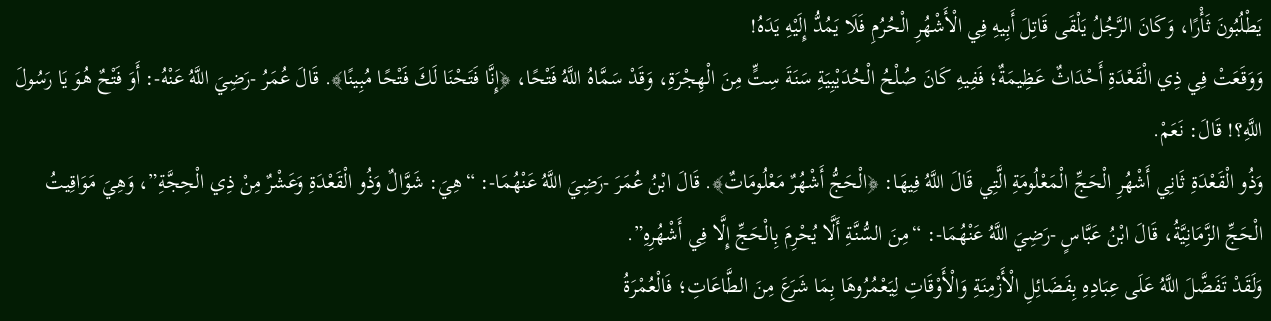يَطْلُبُونَ ثَأْرًا، وَكَانَ الرَّجُلُ يَلْقَى قَاتِلَ أَبِيهِ فِي الْأَشْهُرِ الْحُرُمِ فَلَا يَمُدُّ إِلَيْهِ يَدَهُ!
وَوَقَعَتْ فِي ذِي الْقَعْدَةِ أَحْدَاثٌ عَظِيمَةٌ؛ فَفِيهِ كَانَ صُلْحُ الْحُدَيْبِيَةِ سَنَةَ سِتٍّ مِنَ الْهِجْرَةِ، وَقَدْ سَمَّاهُ اللَّهُ فَتْحًا، ﴿إِنَّا فَتَحْنَا لَكَ فَتْحًا مُبِينًا﴾. قَالَ عُمَرُ -رَضِيَ اللَّهُ عَنْهُ-: أَوَ فَتْحٌ هُوَ يَا رَسُولَ اللَّهِ؟! قَالَ: نَعَمْ.
وَذُو الْقَعْدَةِ ثَانِي أَشْهُرِ الْحَجِّ الْمَعْلُومَةِ الَّتِي قَالَ اللَّهُ فِيهَا: ﴿الْحَجُّ أَشْهُرٌ مَعْلُومَاتٌ﴾. قَالَ ابْنُ عُمَرَ -رَضِيَ اللَّهُ عَنْهُمَا-: “هِيَ: شَوَّالٌ وَذُو الْقَعْدَةِ وَعَشْرٌ مِنْ ذِي الْحِجَّةِ”، وَهِيَ مَوَاقِيتُ الْحَجِّ الزَّمَانِيَّةُ، قَالَ ابْنُ عَبَّاسٍ -رَضِيَ اللَّهُ عَنْهُمَا-: “مِنَ السُّنَّةِ أَلَّا يُحْرِمَ بِالْحَجِّ إِلَّا فِي أَشْهُرِهِ”.
وَلَقَدْ تَفَضَّلَ اللَّهُ عَلَى عِبَادِهِ بِفَضَائِلِ الْأَزْمِنَةِ وَالْأَوْقَاتِ لِيَعْمُرُوهَا بِمَا شَرَعَ مِنَ الطَّاعَاتِ؛ فَالْعُمْرَةُ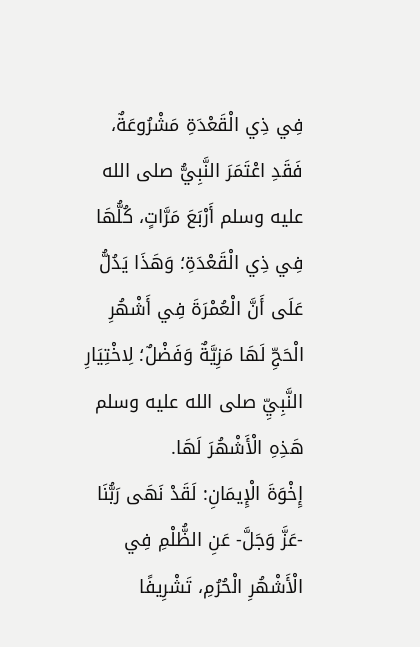فِي ذِي الْقَعْدَةِ مَشْرُوعَةٌ، فَقَدِ اعْتَمَرَ النَّبِيُّ صلى الله عليه وسلم أَرْبَعَ مَرَّاتٍ، كُلُّهَا فِي ذِي الْقَعْدَةِ؛ وَهَذَا يَدُلُّ عَلَى أَنَّ الْعُمْرَةَ فِي أَشْهُرِ الْحَجِّ لَهَا مَزِيَّةٌ وَفَضْلٌ؛ لِاخْتِيَارِ النَّبِيِّ صلى الله عليه وسلم هَذِهِ الْأَشْهُرَ لَهَا.
إِخْوَةَ الْإِيمَانِ: لَقَدْ نَهَى رَبُّنَا -عَزَّ وَجَلَّ- عَنِ الظُّلْمِ فِي الْأَشْهُرِ الْحُرُمِ، تَشْرِيفًا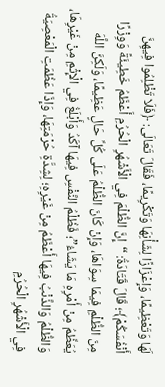لَهَا وَتَعْظِيمًا، وَإِعْزَازًا لِشَأْنِهَا وَتَكْرِيمًا، فَقَالَ تَعَالَى: ﴿فَلَا تَظْلِمُوا فِيهِنَّ أَنْفُسَكُمْ﴾؛ قَالَ قَتَادَةُ: “إِنَّ الظُّلْمَ فِي الْأَشْهُرِ الْحُرُمِ أَعْظَمُ خَطِيئَةً وَوِزْرًا مِنَ الظُّلْمِ فِيمَا سِوَاهَا، وَإِنْ كَانَ الظُّلْمُ عَلَى كُلِّ حَالٍ عَظِيمًا، وَلَكِنَّ اللَّهَ يُعَظِّمُ مِنْ أَمْرِهِ مَا يَشَاءُ”؛ فَظُلْمُ النَّفْسِ فِيهَا آكَدُ وَأَبْلَغُ فِي الْإِثْمِ مِنْ غَيْرِهَا، وَالظُّلْمُ وَالذَّنْبُ فِيهَا أَعْظَمُ مِنْ غَيْرِهِ؛ لِشِدَّةِ حُرْمَتِهَا، وَإِذَا عَظُمَتِ الْمَعْصِيَةُ فِي الْأَشْهُرِ الْحُرُمِ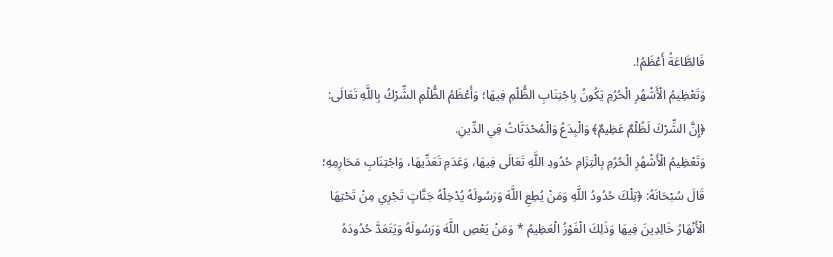فَالطَّاعَةُ أَعْظَمُ!.
وَتَعْظِيمُ الْأَشْهُرِ الْحُرُمِ يَكُونُ بِاجْتِنَابِ الظُّلْمِ فِيهَا؛ وَأَعْظَمُ الظُّلْمِ الشِّرْكُ بِاللَّهِ تَعَالَى: ﴿إِنَّ الشِّرْكَ لَظُلْمٌ عَظِيمٌ﴾ وَالْبِدَعُ وَالْمُحْدَثَاتُ فِي الدِّينِ.
وَتَعْظِيمُ الْأَشْهُرِ الْحُرُمِ بِالْتِزَامِ حُدُودِ اللَّهِ تَعَالَى فِيهَا، وَعَدَمِ تَعَدِّيهَا، وَاجْتِنَابِ مَحَارِمِهِ؛ قَالَ سُبْحَانَهُ: ﴿تِلْكَ حُدُودُ اللَّهِ وَمَنْ يُطِعِ اللَّهَ وَرَسُولَهُ يُدْخِلْهُ جَنَّاتٍ تَجْرِي مِنْ تَحْتِهَا الْأَنْهَارُ خَالِدِينَ فِيهَا وَذَلِكَ الْفَوْزُ الْعَظِيمُ * وَمَنْ يَعْصِ اللَّهَ وَرَسُولَهُ وَيَتَعَدَّ حُدُودَهُ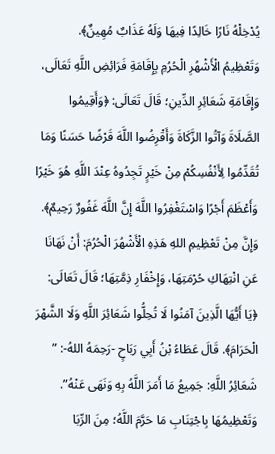يُدْخِلْهُ نَارًا خَالِدًا فِيهَا وَلَهُ عَذَابٌ مُهِينٌ﴾.
وَتَعْظِيمُ الْأَشْهُرِ الْحُرُمِ بِإِقَامَةِ فَرَائِضِ اللَّهِ تَعَالَى، وَإِقَامَةِ شَعَائِرِ الدِّينِ؛ قَالَ تَعَالَى: ﴿وَأَقِيمُوا الصَّلَاةَ وَآتُوا الزَّكَاةَ وَأَقْرِضُوا اللَّهَ قَرْضًا حَسَنًا وَمَا تُقَدِّمُوا لِأَنْفُسِكُمْ مِنْ خَيْرٍ تَجِدُوهُ عِنْدَ اللَّهِ هُوَ خَيْرًا وَأَعْظَمَ أَجْرًا وَاسْتَغْفِرُوا اللَّهَ إِنَّ اللَّهَ غَفُورٌ رَحِيمٌ﴾.
وَإِنَّ مِنْ تَعْظِيمِ اللهِ هَذِهِ الْأَشْهُرَ الْحُرُمَ: أَنْ نَهَانَا عَنِ انْتِهَاكِ حُرْمَتِهَا، وَإِخْفَارِ ذِمَّتِهَا؛ قَالَ تَعَالَى: ﴿يَا أَيُّهَا الَّذِينَ آمَنُوا لَا تُحِلُّوا شَعَائِرَ اللَّهِ وَلَا الشَّهْرَ الْحَرَامَ﴾. قَالَ عَطَاءُ بْنُ أَبِي رَبَاحٍ -رَحِمَهُ اللهُ-: ” شَعَائِرُ اللَّهِ: جَمِيعُ مَا أَمَرَ اللَّهُ بِهِ وَنَهَى عَنْهُ”. وَتَعْظِيمُهَا بِاجْتِنَابِ مَا حَرَّمَ اللَّهُ؛ مِنَ الرِّبَا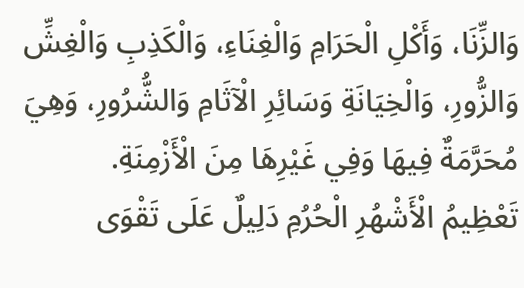وَالزِّنَا، وَأَكْلِ الْحَرَامِ وَالْغِنَاءِ، وَالْكَذِبِ وَالْغِشِّ وَالزُّورِ، وَالْخِيَانَةِ وَسَائِرِ الْآثَامِ وَالشُّرُورِ، وَهِيَ مُحَرَّمَةٌ فِيهَا وَفِي غَيْرِهَا مِنَ الْأَزْمِنَةِ.
تَعْظِيمُ الْأَشْهُرِ الْحُرُمِ دَلِيلٌ عَلَى تَقْوَى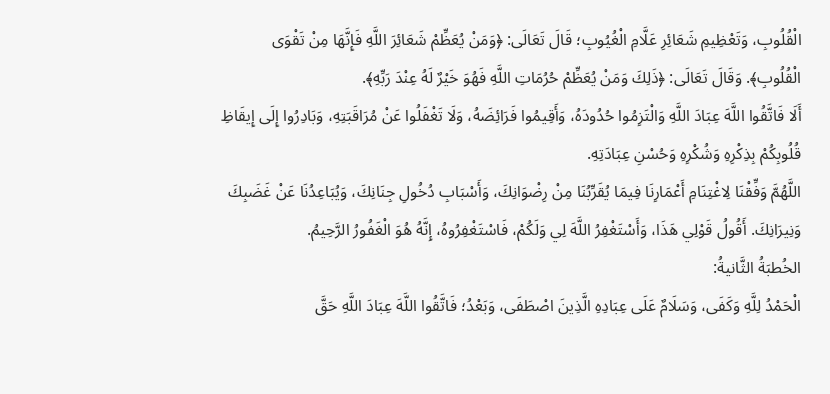الْقُلُوبِ، وَتَعْظِيمِ شَعَائِرِ عَلَّامِ الْغُيُوبِ؛ قَالَ تَعَالَى: ﴿وَمَنْ يُعَظِّمْ شَعَائِرَ اللَّهِ فَإِنَّهَا مِنْ تَقْوَى الْقُلُوبِ﴾. وَقَالَ تَعَالَى: ﴿ذَلِكَ وَمَنْ يُعَظِّمْ حُرُمَاتِ اللَّهِ فَهُوَ خَيْرٌ لَهُ عِنْدَ رَبِّهِ﴾.
أَلَا فَاتَّقُوا اللَّهَ عِبَادَ اللَّهِ وَالْتَزِمُوا حُدُودَهُ، وَأَقِيمُوا فَرَائِضَهُ، وَلَا تَغْفَلُوا عَنْ مُرَاقَبَتِهِ، وَبَادِرُوا إِلَى إِيقَاظِ قُلُوبِكُمْ بِذِكْرِهِ وَشُكْرِهِ وَحُسْنِ عِبَادَتِهِ.
اللَّهُمَّ وَفِّقْنَا لِاغْتِنَامِ أَعْمَارِنَا فِيمَا يُقَرِّبُنَا مِنْ رِضْوَانِكَ، وَأَسْبَابِ دُخُولِ جِنَانِكَ، وَيُبَاعِدُنَا عَنْ غَضَبِكَ وَنِيرَانِكَ. أَقُولُ قَوْلِي هَذَا، وَأَسْتَغْفِرُ اللَّهَ لِي وَلَكُمْ، فَاسْتَغْفِرُوهُ، إِنَّهُ هُوَ الْغَفُورُ الرَّحِيمُ.
الخُطبَةُ الثَّانيةُ:
الْحَمْدُ لِلَّهِ وَكَفَى، وَسَلَامٌ عَلَى عِبَادِهِ الَّذِينَ اصْطَفَى، وَبَعْدُ؛ فَاتَّقُوا اللَّهَ عِبَادَ اللَّهِ حَقَّ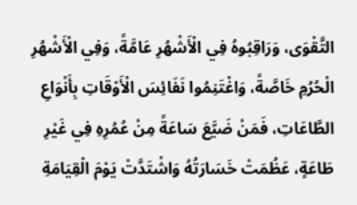التَّقْوَى، وَرَاقِبُوهُ فِي الْأَشْهُرِ عَامَّةً، وَفِي الْأَشْهُرِ الْحُرُمِ خَاصَّةً، وَاغْتَنِمُوا نَفَائِسَ الْأَوْقَاتِ بِأَنْوَاعِ الطَّاعَاتِ، فَمَنْ ضَيَّعَ سَاعَةً مِنْ عُمُرِهِ فِي غَيْرِ طَاعَةٍ، عَظُمَتْ خَسَارَتُهُ وَاشْتَدَّتْ يَوْمَ الْقِيَامَةِ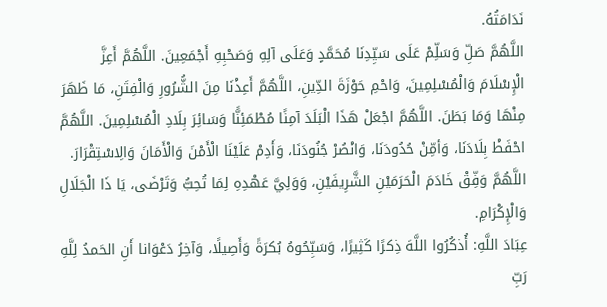نَدَامَتُهُ.
اللَّهُمَّ صَلِّ وَسَلِّمْ عَلَى سَيِّدِنَا مُحَمَّدٍ وَعَلَى آلِهِ وَصَحْبِهِ أَجْمَعِينَ. اللَّهُمَّ أَعِزَّ الْإِسْلَامَ وَالْمُسْلِمِينَ، وَاحْمِ حَوْزَةَ الدِّينِ، اللَّهُمَّ أَعِذْنَا مِنَ الشُّرُورِ وَالْفِتَنِ، مَا ظَهَرَ مِنْهَا وَمَا بَطَنَ. اللَّهُمَّ اجْعَلْ هَذَا الْبَلَدَ آمِنًا مُطْمَئِنًّا وَسَائِرَ بِلَادِ الْمُسْلِمِينَ. اللَّهُمَّ احْفَظْ بِلَادَنَا، وَأمِّنْ حُدُودَنَا، وَانْصُرْ جُنُودَنَا، وَأَدِمْ عَلَيْنَا الْأَمْنَ وَالْأَمَانَ وَالِاسْتِقْرَارَ. اللَّهُمَّ وَفِّقْ خَادَمَ الْحَرَمَيْنِ الشَّرِيفَيْنِ، وَوَلِيَّ عَهْدِهِ لِمَا تُحِبُّ وَتَرْضَى، يَا ذَا الْجَلَالِ وَالْإِكْرَامِ.
عِبَادَ اللَّهِ: أُذكُرُوا اللَّهَ ذِكرًا كَثِيرًا، وَسَبِّحُوهُ بُكرَةً وَأَصِيلًا، وَآخِرُ دَعْوَانا أَنِ الحَمدُ لِلَّهِ رَبِّ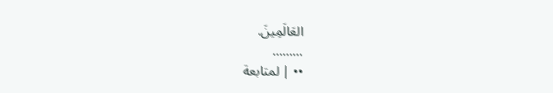العَالَمِينَ.
………
•• | لمتابعة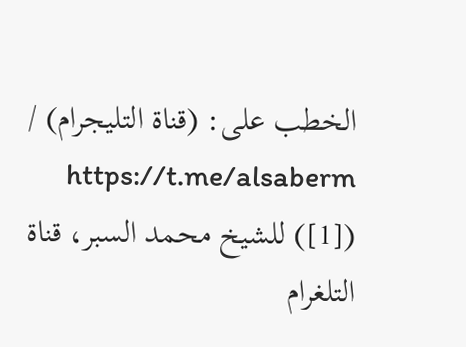الخطب على: (قناة التليجرام) / https://t.me/alsaberm
([1]) للشيخ محمد السبر، قناة التلغرام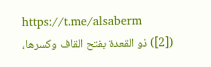https://t.me/alsaberm
([2]) ذو القعدة بفتح القاف وكسرها،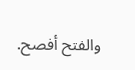والفتح أفصح.